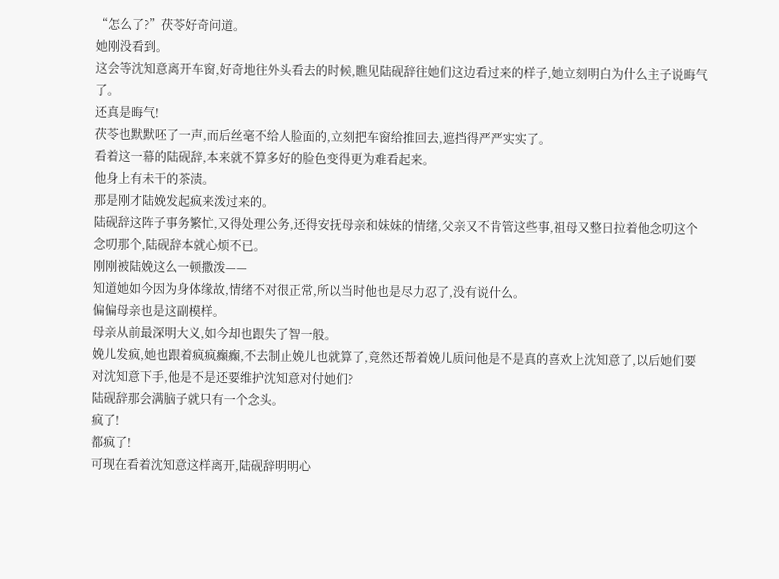“怎么了?”茯苓好奇问道。
她刚没看到。
这会等沈知意离开车窗,好奇地往外头看去的时候,瞧见陆砚辞往她们这边看过来的样子,她立刻明白为什么主子说晦气了。
还真是晦气!
茯苓也默默呸了一声,而后丝毫不给人脸面的,立刻把车窗给推回去,遮挡得严严实实了。
看着这一幕的陆砚辞,本来就不算多好的脸色变得更为难看起来。
他身上有未干的茶渍。
那是刚才陆娩发起疯来泼过来的。
陆砚辞这阵子事务繁忙,又得处理公务,还得安抚母亲和妹妹的情绪,父亲又不肯管这些事,祖母又整日拉着他念叨这个念叨那个,陆砚辞本就心烦不已。
刚刚被陆娩这么一顿撒泼——
知道她如今因为身体缘故,情绪不对很正常,所以当时他也是尽力忍了,没有说什么。
偏偏母亲也是这副模样。
母亲从前最深明大义,如今却也跟失了智一般。
娩儿发疯,她也跟着疯疯癫癫,不去制止娩儿也就算了,竟然还帮着娩儿质问他是不是真的喜欢上沈知意了,以后她们要对沈知意下手,他是不是还要维护沈知意对付她们?
陆砚辞那会满脑子就只有一个念头。
疯了!
都疯了!
可现在看着沈知意这样离开,陆砚辞明明心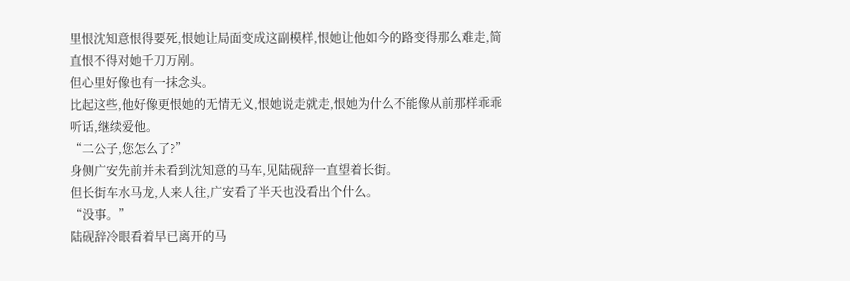里恨沈知意恨得要死,恨她让局面变成这副模样,恨她让他如今的路变得那么难走,简直恨不得对她千刀万剐。
但心里好像也有一抹念头。
比起这些,他好像更恨她的无情无义,恨她说走就走,恨她为什么不能像从前那样乖乖听话,继续爱他。
“二公子,您怎么了?”
身侧广安先前并未看到沈知意的马车,见陆砚辞一直望着长街。
但长街车水马龙,人来人往,广安看了半天也没看出个什么。
“没事。”
陆砚辞冷眼看着早已离开的马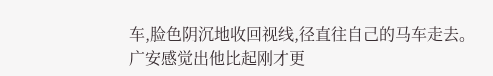车,脸色阴沉地收回视线,径直往自己的马车走去。
广安感觉出他比起刚才更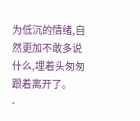为低沉的情绪,自然更加不敢多说什么,埋着头匆匆跟着离开了。
-